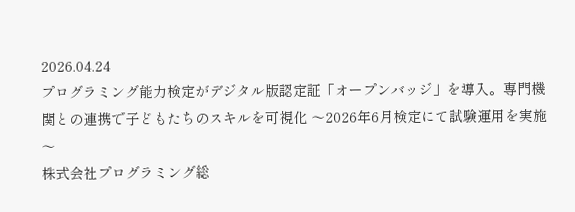2026.04.24
プログラミング能力検定がデジタル版認定証「オープンバッジ」を導入。専門機関との連携で子どもたちのスキルを可視化 〜2026年6月検定にて試験運用を実施〜
株式会社プログラミング総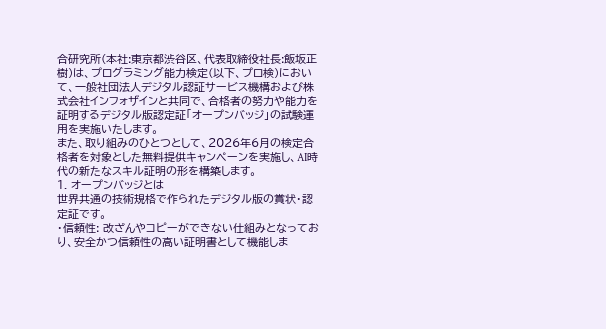合研究所(本社:東京都渋谷区、代表取締役社長:飯坂正樹)は、プログラミング能力検定(以下、プロ検)において、一般社団法人デジタル認証サービス機構および株式会社インフォザインと共同で、合格者の努力や能力を証明するデジタル版認定証「オープンバッジ」の試験運用を実施いたします。
また、取り組みのひとつとして、2026年6月の検定合格者を対象とした無料提供キャンペーンを実施し、AI時代の新たなスキル証明の形を構築します。
1. オープンバッジとは
世界共通の技術規格で作られたデジタル版の賞状・認定証です。
・信頼性: 改ざんやコピーができない仕組みとなっており、安全かつ信頼性の高い証明書として機能しま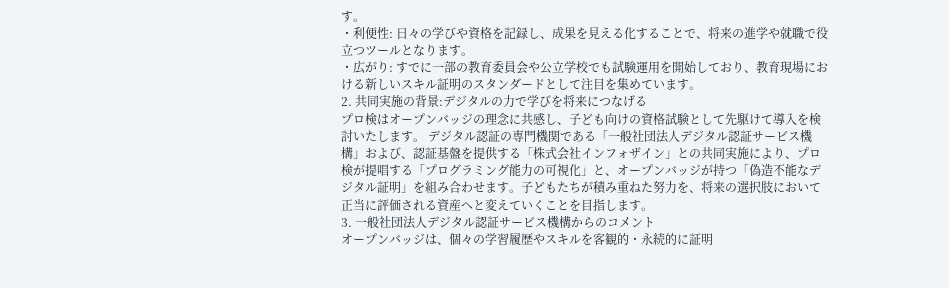す。
・利便性: 日々の学びや資格を記録し、成果を見える化することで、将来の進学や就職で役立つツールとなります。
・広がり: すでに一部の教育委員会や公立学校でも試験運用を開始しており、教育現場における新しいスキル証明のスタンダードとして注目を集めています。
2. 共同実施の背景:デジタルの力で学びを将来につなげる
プロ検はオープンバッジの理念に共感し、子ども向けの資格試験として先駆けて導入を検討いたします。 デジタル認証の専門機関である「一般社団法人デジタル認証サービス機構」および、認証基盤を提供する「株式会社インフォザイン」との共同実施により、プロ検が提唱する「プログラミング能力の可視化」と、オープンバッジが持つ「偽造不能なデジタル証明」を組み合わせます。子どもたちが積み重ねた努力を、将来の選択肢において正当に評価される資産へと変えていくことを目指します。
3. 一般社団法人デジタル認証サービス機構からのコメント
オープンバッジは、個々の学習履歴やスキルを客観的・永続的に証明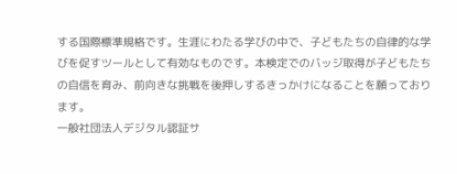する国際標準規格です。生涯にわたる学びの中で、子どもたちの自律的な学びを促すツールとして有効なものです。本検定でのバッジ取得が子どもたちの自信を育み、前向きな挑戦を後押しするきっかけになることを願っております。
一般社団法人デジタル認証サ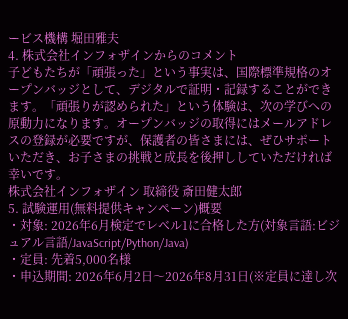ービス機構 堀田雅夫
4. 株式会社インフォザインからのコメント
子どもたちが「頑張った」という事実は、国際標準規格のオープンバッジとして、デジタルで証明・記録することができます。「頑張りが認められた」という体験は、次の学びへの原動力になります。オープンバッジの取得にはメールアドレスの登録が必要ですが、保護者の皆さまには、ぜひサポートいただき、お子さまの挑戦と成長を後押ししていただければ幸いです。
株式会社インフォザイン 取締役 斎田健太郎
5. 試験運用(無料提供キャンペーン)概要
・対象: 2026年6月検定でレベル1に合格した方(対象言語:ビジュアル言語/JavaScript/Python/Java)
・定員: 先着5,000名様
・申込期間: 2026年6月2日〜2026年8月31日(※定員に達し次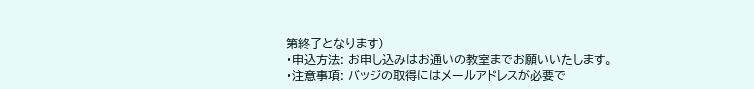第終了となります)
・申込方法: お申し込みはお通いの教室までお願いいたします。
・注意事項: バッジの取得にはメールアドレスが必要で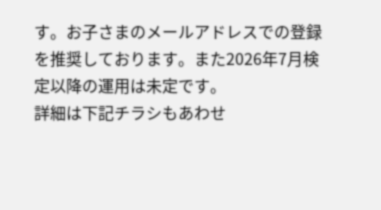す。お子さまのメールアドレスでの登録を推奨しております。また2026年7月検定以降の運用は未定です。
詳細は下記チラシもあわせ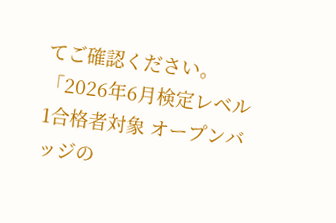てご確認ください。
「2026年6月検定レベル1合格者対象 オープンバッジの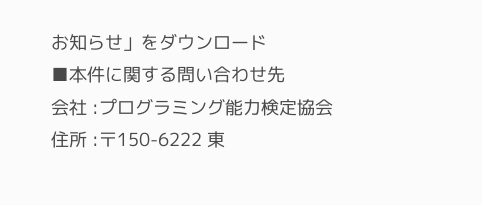お知らせ」をダウンロード
■本件に関する問い合わせ先
会社 :プログラミング能力検定協会
住所 :〒150-6222 東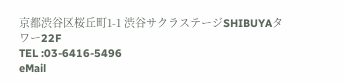京都渋谷区桜丘町1-1 渋谷サクラステージSHIBUYAタワー22F
TEL :03-6416-5496
eMail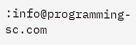:info@programming-sc.com